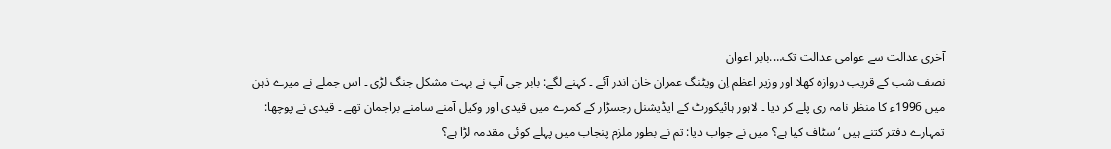آخری عدالت سے عوامی عدالت تک….بابر اعوان
نصف شب کے قریب دروازہ کھلا اور وزیر اعظم اِن ویٹنگ عمران خان اندر آئے ۔ کہنے لگے: بابر جی آپ نے بہت مشکل جنگ لڑی ۔ اس جملے نے میرے ذہن میں 1996ء کا منظر نامہ ری پلے کر دیا ۔ لاہور ہائیکورٹ کے ایڈیشنل رجسڑار کے کمرے میں قیدی اور وکیل آمنے سامنے براجمان تھے ۔ قیدی نے پوچھا: تمہارے دفتر کتنے ہیں ‘ سٹاف کیا ہے؟ میں نے جواب دیا: تم نے بطور ملزم پنجاب میں پہلے کوئی مقدمہ لڑا ہے؟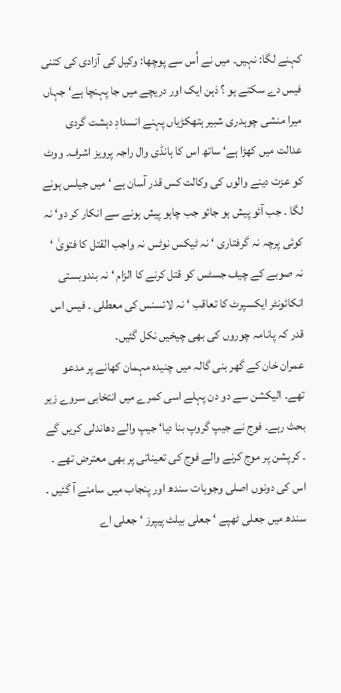کہنے لگا: نہیں۔ میں نے اُس سے پوچھا: وکیل کی آزادی کی کتنی فیس دے سکتے ہو ؟ ذہن ایک اور دریچے میں جا پہنچا ہے‘ جہاں میرا منشی چوہدری شبیر ہتھکڑیاں پہنے انسدادِ دہشت گردی عدالت میں کھڑا ہے‘ ساتھ اس کا ہانڈی وال راجہ پرویز اشرف۔ ووٹ کو عزت دینے والوں کی وکالت کس قدر آسان ہے ‘ میں جیلس ہونے لگا ۔ جب آئو پیش ہو جائو جب چاہو پیش ہونے سے انکار کر دو‘ نہ کوئی پرچہ نہ گرفتاری ‘ نہ ٹیکس نوٹس نہ واجب القتل کا فتویٰ ‘ نہ صوبے کے چیف جسٹس کو قتل کرنے کا الزام ‘ نہ بندوبستی انکائونٹر ایکسپرٹ کا تعاقب ‘ نہ لائسنس کی معطلی ۔ فیس اس قدر کہ پانامہ چوروں کی بھی چیخیں نکل گئیں۔
عمران خان کے گھر بنی گالہ میں چنیدہ مہمان کھانے پر مدعو تھے۔ الیکشن سے دو دن پہلے اسی کمرے میں انتخابی سروے زیر بحث رہے۔ فوج نے جیپ گروپ بنا دیا‘ جیپ والے دھاندلی کریں گے ۔ کرپشن پر موج کرنے والے فوج کی تعیناتی پر بھی معترض تھے ۔ اس کی دونوں اصلی وجوہات سندھ اور پنجاب میں سامنے آ گئیں ۔ سندھ میں جعلی ٹھپے ‘ جعلی بیلٹ پیپرز ‘ جعلی اے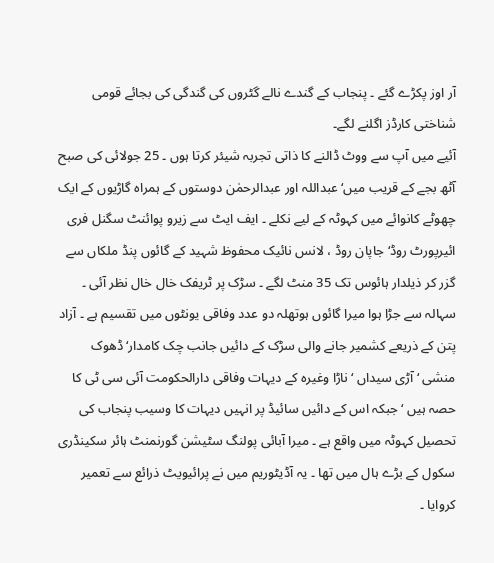آر اوز پکڑے گئے ۔ پنجاب کے گندے نالے گٹروں کی گندگی کی بجائے قومی شناختی کارڈز اگلنے لگے۔
آئیے میں آپ سے ووٹ ڈالنے کا ذاتی تجربہ شیئر کرتا ہوں ۔ 25 جولائی کی صبح آٹھ بجے کے قریب میں‘ عبداللہ اور عبدالرحمٰن دوستوں کے ہمراہ گاڑیوں کے ایک چھوٹے کانوائے میں کہوٹہ کے لیے نکلے ۔ ایف ایٹ سے زیرو پوائنٹ سگنل فری ائیرپورٹ روڈ‘ جاپان روڈ ، لانس نائیک محفوظ شہید کے گائوں پنڈ ملکاں سے گزر کر ذیلدار ہائوس تک 35 منٹ لگے ۔ سڑک پر ٹریفک خال خال نظر آئی ۔ سہالہ سے جڑا ہوا میرا گائوں ہوتھلہ دو عدد وفاقی یونٹوں میں تقسیم ہے ۔ آزاد پتن کے ذریعے کشمیر جانے والی سڑک کے دائیں جانب چک کامدار‘ ڈھوک منشی ‘ آڑی سیداں ‘ ناڑا وغیرہ کے دیہات وفاقی دارالحکومت آئی سی ٹی کا حصہ ہیں ‘ جبکہ اس کے دائیں سائیڈ پر انہیں دیہات کا وسیب پنجاب کی تحصیل کہوٹہ میں واقع ہے ۔ میرا آبائی پولنگ سٹیشن گورنمنٹ ہائر سکینڈری سکول کے بڑے ہال میں تھا ۔ یہ آڈیٹوریم میں نے پرائیویٹ ذرائع سے تعمیر کروایا ۔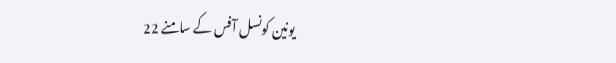یونین کونسل آفس کے سامنے 22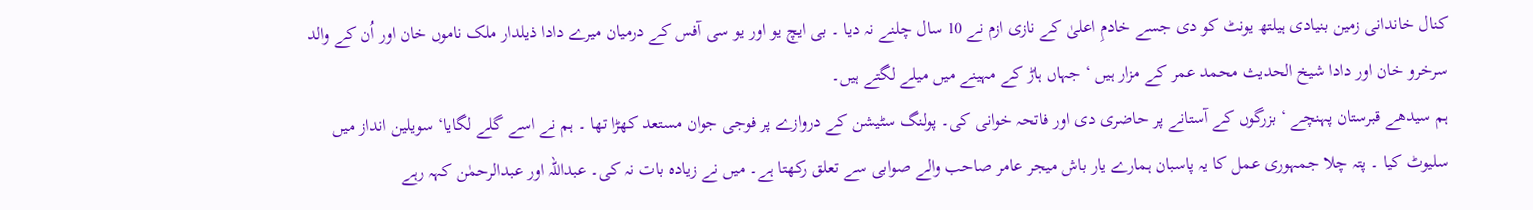کنال خاندانی زمین بنیادی ہیلتھ یونٹ کو دی جسے خادمِ اعلیٰ کے نازی ازم نے 10 سال چلنے نہ دیا ۔ بی ایچ یو اور یو سی آفس کے درمیان میرے دادا ذیلدار ملک ناموں خان اور اُن کے والد سرخرو خان اور دادا شیخ الحدیث محمد عمر کے مزار ہیں ‘ جہاں ہاڑ کے مہینے میں میلے لگتے ہیں۔
ہم سیدھے قبرستان پہنچے ‘ بزرگوں کے آستانے پر حاضری دی اور فاتحہ خوانی کی۔ پولنگ سٹیشن کے دروازے پر فوجی جوان مستعد کھڑا تھا ۔ ہم نے اسے گلے لگایا‘ سویلین انداز میں سلیوٹ کیا ۔ پتہ چلا جمہوری عمل کا یہ پاسبان ہمارے یار باش میجر عامر صاحب والے صوابی سے تعلق رکھتا ہے۔ میں نے زیادہ بات نہ کی۔ عبداللہ اور عبدالرحمٰن کہہ رہے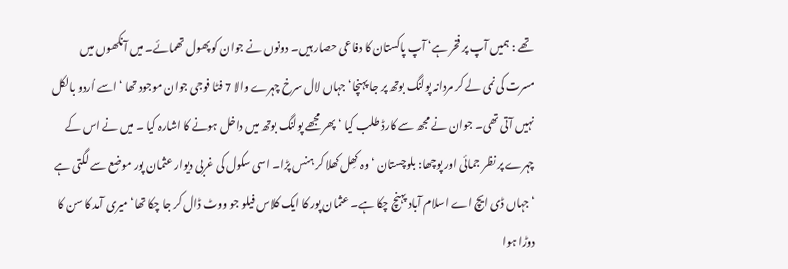تھے : ہمیں آپ پر فخر ہے‘ آپ پاکستان کا دفاعی حصار ہیں۔ دونوں نے جوان کو پھول تھمائے۔ میں آنکھوں میں مسرت کی نمی لے کر مردانہ پولنگ بوتھ پر جا پہنچا‘ جہاں لال سرخ چہرے والا 7 فٹا فوجی جوان موجود تھا ‘ اسے اُردو بالکل نہیں آتی تھی۔ جوان نے مجھ سے کارڈ طلب کیا ‘ پھر مجھے پولنگ بوتھ میں داخل ہونے کا اشارہ کیا ۔ میں نے اس کے چہرے پر نظر جمائی اور پوچھا: بلوچستان ‘ وہ کھِل کھلا کر ہنس پڑا۔ اسی سکول کی غربی دیوار عثمان پور موضع سے لگتی ہے ‘ جہاں ڈی ایچ اے اسلام آباد پہنچ چکا ہے۔ عثمان پور کا ایک کلاس فیلو جو ووٹ ڈال کر جا چکا تھا‘ میری آمد کا سن کا دوڑا ہوا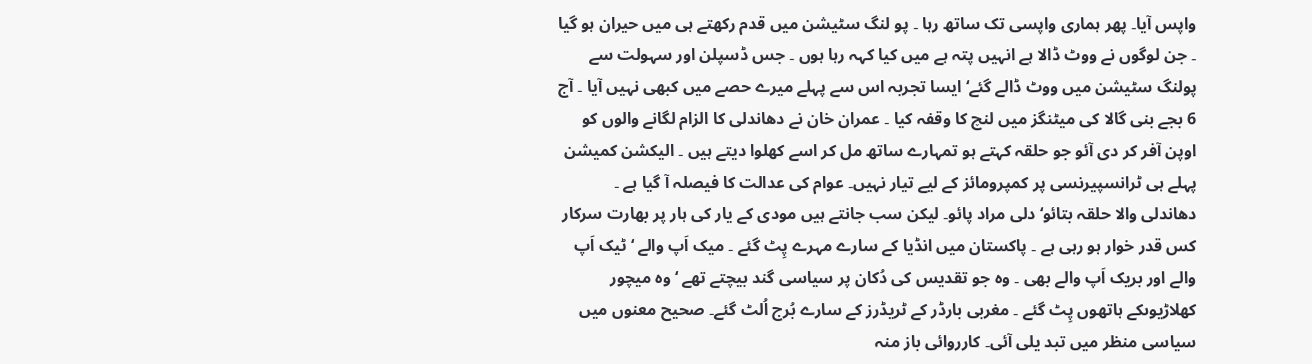واپس آیا۔ پھر ہماری واپسی تک ساتھ رہا ۔ پو لنگ سٹیشن میں قدم رکھتے ہی میں حیران ہو گیا ۔ جن لوگوں نے ووٹ ڈالا ہے انہیں پتہ ہے میں کیا کہہ رہا ہوں ۔ جس ڈسپلن اور سہولت سے پولنگ سٹیشن میں ووٹ ڈالے گئے‘ ایسا تجربہ اس سے پہلے میرے حصے میں کبھی نہیں آیا ۔ آج 6 بجے بنی گالا کی میٹنگز میں لنچ کا وقفہ کیا ۔ عمران خان نے دھاندلی کا الزام لگانے والوں کو اوپن آفر کر دی آئو جو حلقہ کہتے ہو تمہارے ساتھ مل کر اسے کھلوا دیتے ہیں ۔ الیکشن کمیشن پہلے ہی ٹرانسپیرنسی پر کمپرومائز کے لیے تیار نہیں۔ عوام کی عدالت کا فیصلہ آ گیا ہے ۔ دھاندلی والا حلقہ بتائو‘ دلی مراد پائو۔ لیکن سب جانتے ہیں مودی کے یار کی ہار پر بھارت سرکار کس قدر خوار ہو رہی ہے ۔ پاکستان میں انڈیا کے سارے مہرے پِٹ گئے ۔ میک اَپ والے ‘ ٹیک اَپ والے اور بریک اَپ والے بھی ۔ وہ جو تقدیس کی دُکان پر سیاسی گند بیچتے تھے ‘ وہ میچور کھلاڑیوںکے ہاتھوں پِٹ گئے ۔ مغربی بارڈر کے ٹریڈرز کے سارے بُرج اُلٹ گئے۔ صحیح معنوں میں سیاسی منظر میں تبد یلی آئی۔ کارروائی باز منہ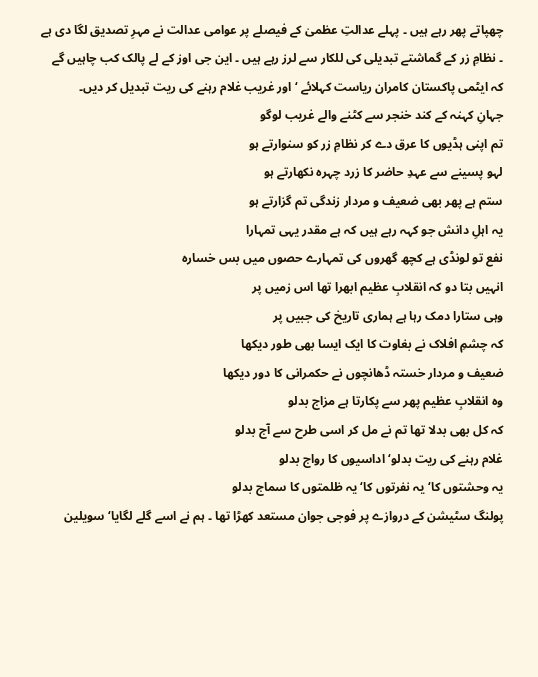چھپاتے پھر رہے ہیں ۔ پہلے عدالتِ عظمیٰ کے فیصلے پر عوامی عدالت نے مہرِ تصدیق لگا دی ہے ۔ نظامِ زر کے گماشتے تبدیلی کی للکار سے لرز رہے ہیں ۔ این جی اوز کے لے پالک کب چاہیں گے کہ ایٹمی پاکستان کامران ریاست کہلائے ‘ اور غریب غلام رہنے کی ریت تبدیل کر دیں۔
جہانِ کہنہ کے کند خنجر سے کٹنے والے غریب لوگو
تم اپنی ہڈیوں کا عرق دے کر نظامِ زر کو سنوارتے ہو
لہو پسینے سے عہدِ حاضر کا زرد چہرہ نکھارتے ہو
ستم ہے پھر بھی ضعیف و مردار زندگی تم گزارتے ہو
یہ اہلِ دانش جو کہہ رہے ہیں کہ ہے مقدر یہی تمہارا
نفع تو لونڈی ہے کچھ گھروں کی تمہارے حصوں میں بس خسارہ
انہیں بتا دو کہ انقلابِ عظیم ابھرا تھا اس زمیں پر
وہی ستارا دمک رہا ہے ہماری تاریخ کی جبیں پر
کہ چشمِ افلاک نے بغاوت کا ایک ایسا بھی طور دیکھا
ضعیف و مردار خستہ ڈھانچوں نے حکمرانی کا دور دیکھا
وہ انقلابِ عظیم پھر سے پکارتا ہے مزاج بدلو
کہ کل بھی بدلا تھا تم نے مل کر اسی طرح سے آج بدلو
غلام رہنے کی ریت بدلو‘ اداسیوں کا رواج بدلو
یہ وحشتوں کا‘ یہ نفرتوں کا‘ یہ ظلمتوں کا سماج بدلو
پولنگ سٹیشن کے دروازے پر فوجی جوان مستعد کھڑا تھا ۔ ہم نے اسے گلے لگایا‘ سویلین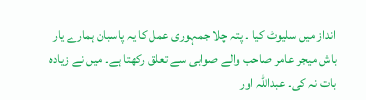انداز میں سلیوٹ کیا ۔ پتہ چلا جمہوری عمل کا یہ پاسبان ہمارے یار باش میجر عامر صاحب والے صوابی سے تعلق رکھتا ہے۔ میں نے زیادہ بات نہ کی۔ عبداللہ اور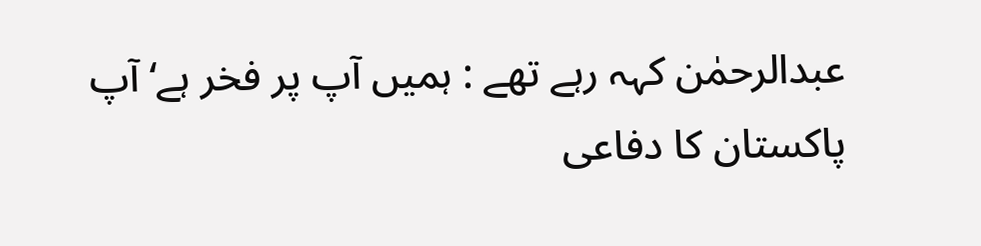عبدالرحمٰن کہہ رہے تھے : ہمیں آپ پر فخر ہے‘ آپ پاکستان کا دفاعی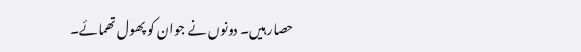حصار ہیں۔ دونوں نے جوان کو پھول تھمائے۔